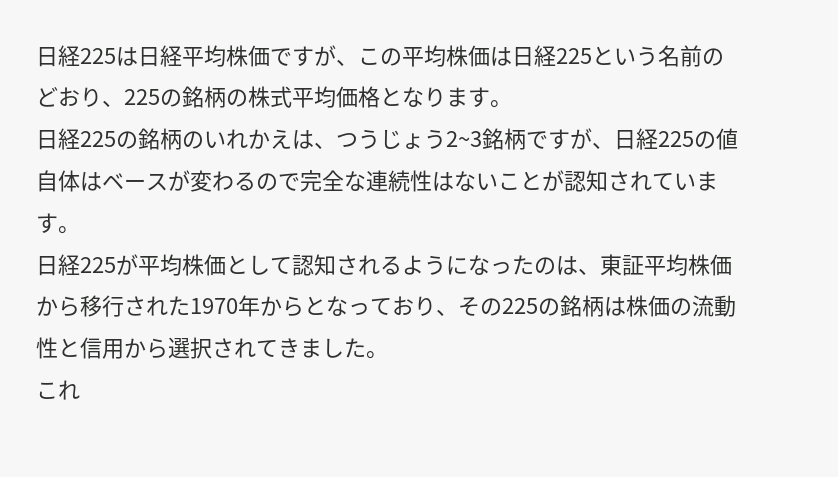日経225は日経平均株価ですが、この平均株価は日経225という名前のどおり、225の銘柄の株式平均価格となります。
日経225の銘柄のいれかえは、つうじょう2~3銘柄ですが、日経225の値自体はベースが変わるので完全な連続性はないことが認知されています。
日経225が平均株価として認知されるようになったのは、東証平均株価から移行された1970年からとなっており、その225の銘柄は株価の流動性と信用から選択されてきました。
これ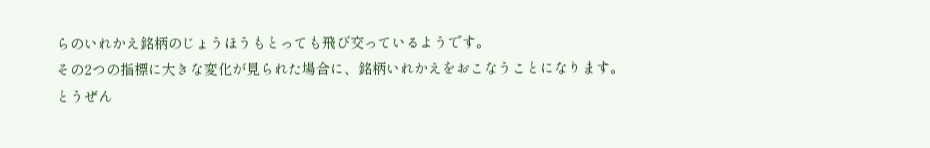らのいれかえ銘柄のじょうほうもとっても飛び交っているようです。
その2つの指標に大きな変化が見られた場合に、銘柄いれかえをおこなうことになります。
とうぜん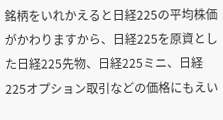銘柄をいれかえると日経225の平均株価がかわりますから、日経225を原資とした日経225先物、日経225ミニ、日経225オプション取引などの価格にもえい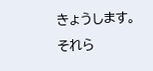きょうします。
それら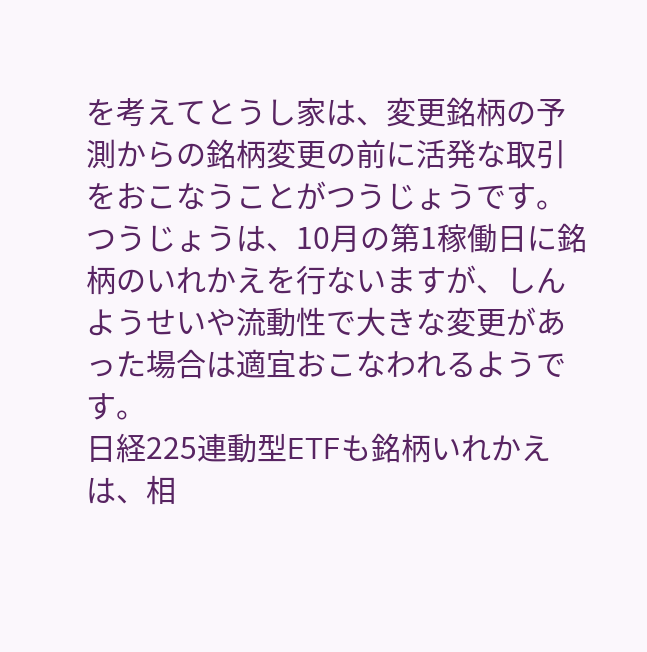を考えてとうし家は、変更銘柄の予測からの銘柄変更の前に活発な取引をおこなうことがつうじょうです。
つうじょうは、10月の第1稼働日に銘柄のいれかえを行ないますが、しんようせいや流動性で大きな変更があった場合は適宜おこなわれるようです。
日経225連動型ETFも銘柄いれかえは、相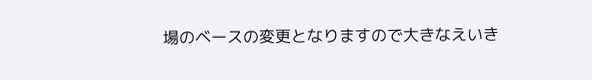場のベースの変更となりますので大きなえいき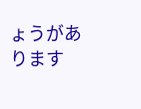ょうがあります